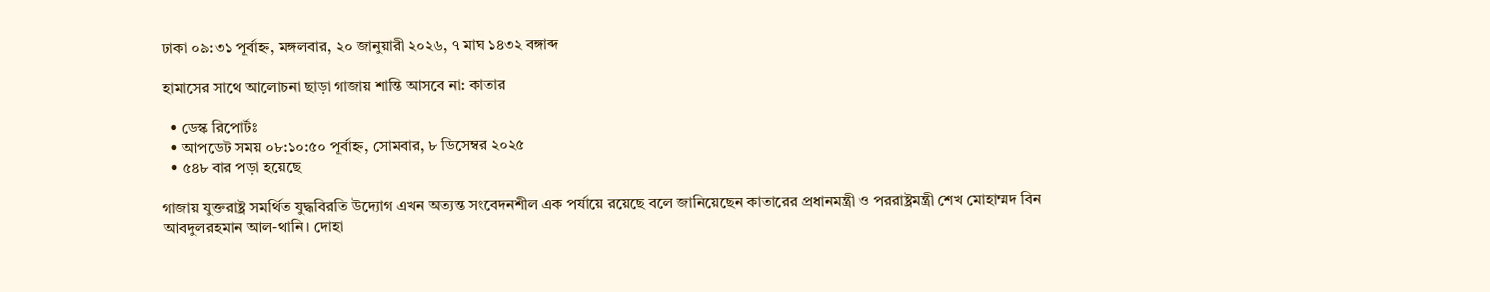ঢাকা ০৯:৩১ পূর্বাহ্ন, মঙ্গলবার, ২০ জানুয়ারী ২০২৬, ৭ মাঘ ১৪৩২ বঙ্গাব্দ

হামাসের সাথে আলোচনা ছাড়া গাজায় শান্তি আসবে না: কাতার

  • ডেস্ক রিপোর্টঃ
  • আপডেট সময় ০৮:১০:৫০ পূর্বাহ্ন, সোমবার, ৮ ডিসেম্বর ২০২৫
  • ৫৪৮ বার পড়া হয়েছে

গাজায় যুক্তরাষ্ট্র সমর্থিত যুদ্ধবিরতি উদ্যোগ এখন অত্যন্ত সংবেদনশীল এক পর্যায়ে রয়েছে বলে জানিয়েছেন কাতারের প্রধানমন্ত্রী ও পররাষ্ট্রমন্ত্রী শেখ মোহাম্মদ বিন আবদুলরহমান আল-থানি। দোহা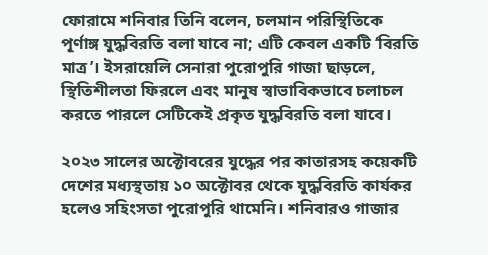ফোরামে শনিবার তিনি বলেন, চলমান পরিস্থিতিকে পূর্ণাঙ্গ যুদ্ধবিরতি বলা যাবে না; এটি কেবল একটি ‘বিরতি মাত্র’। ইসরায়েলি সেনারা পুরোপুরি গাজা ছাড়লে, স্থিতিশীলতা ফিরলে এবং মানুষ স্বাভাবিকভাবে চলাচল করতে পারলে সেটিকেই প্রকৃত যুদ্ধবিরতি বলা যাবে।

২০২৩ সালের অক্টোবরের যুদ্ধের পর কাতারসহ কয়েকটি দেশের মধ্যস্থতায় ১০ অক্টোবর থেকে যুদ্ধবিরতি কার্যকর হলেও সহিংসতা পুরোপুরি থামেনি। শনিবারও গাজার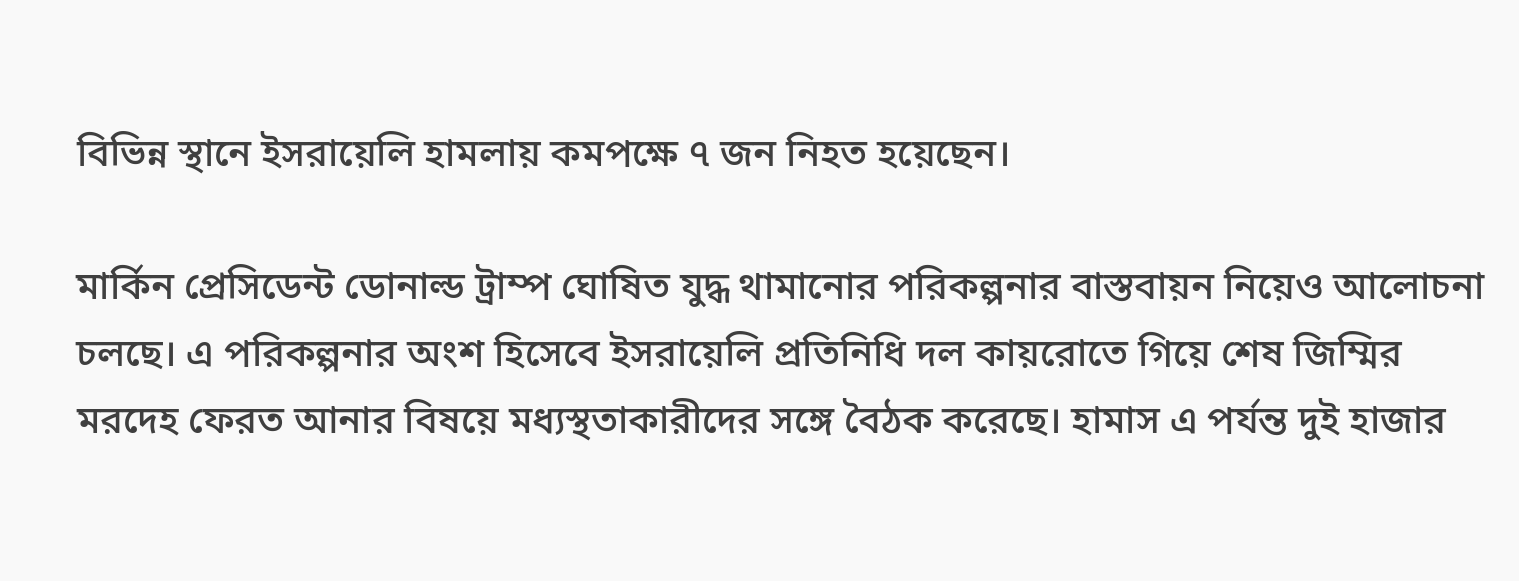বিভিন্ন স্থানে ইসরায়েলি হামলায় কমপক্ষে ৭ জন নিহত হয়েছেন।

মার্কিন প্রেসিডেন্ট ডোনাল্ড ট্রাম্প ঘোষিত যুদ্ধ থামানোর পরিকল্পনার বাস্তবায়ন নিয়েও আলোচনা চলছে। এ পরিকল্পনার অংশ হিসেবে ইসরায়েলি প্রতিনিধি দল কায়রোতে গিয়ে শেষ জিম্মির মরদেহ ফেরত আনার বিষয়ে মধ্যস্থতাকারীদের সঙ্গে বৈঠক করেছে। হামাস এ পর্যন্ত দুই হাজার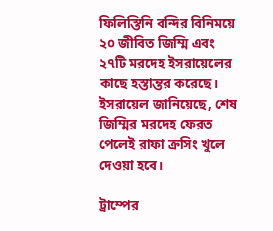ফিলিস্তিনি বন্দির বিনিময়ে ২০ জীবিত জিম্মি এবং ২৭টি মরদেহ ইসরায়েলের কাছে হস্তান্তর করেছে। ইসরায়েল জানিয়েছে, শেষ জিম্মির মরদেহ ফেরত পেলেই রাফা ক্রসিং খুলে দেওয়া হবে।

ট্রাম্পের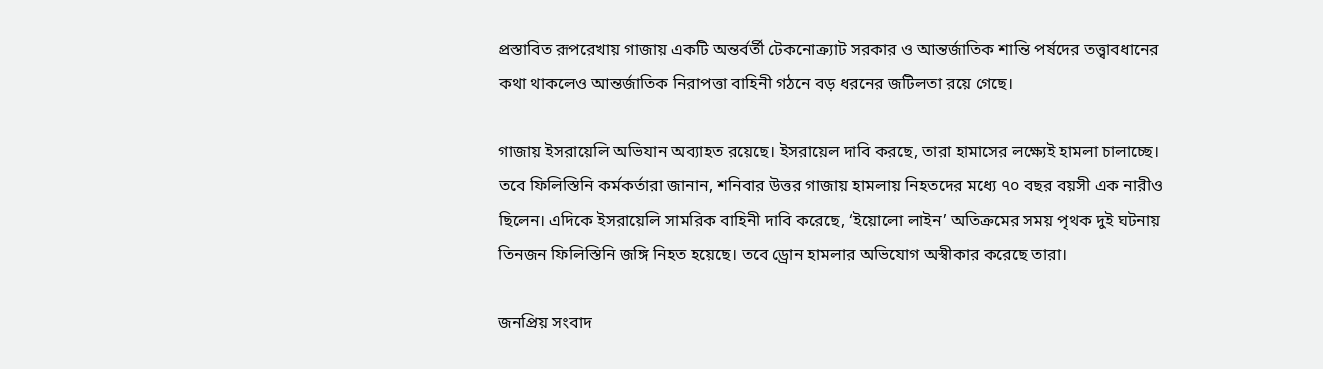প্রস্তাবিত রূপরেখায় গাজায় একটি অন্তর্বর্তী টেকনোক্র্যাট সরকার ও আন্তর্জাতিক শান্তি পর্ষদের তত্ত্বাবধানের কথা থাকলেও আন্তর্জাতিক নিরাপত্তা বাহিনী গঠনে বড় ধরনের জটিলতা রয়ে গেছে।

গাজায় ইসরায়েলি অভিযান অব্যাহত রয়েছে। ইসরায়েল দাবি করছে, তারা হামাসের লক্ষ্যেই হামলা চালাচ্ছে। তবে ফিলিস্তিনি কর্মকর্তারা জানান, শনিবার উত্তর গাজায় হামলায় নিহতদের মধ্যে ৭০ বছর বয়সী এক নারীও ছিলেন। এদিকে ইসরায়েলি সামরিক বাহিনী দাবি করেছে, ‘ইয়োলো লাইন’ অতিক্রমের সময় পৃথক দুই ঘটনায় তিনজন ফিলিস্তিনি জঙ্গি নিহত হয়েছে। তবে ড্রোন হামলার অভিযোগ অস্বীকার করেছে তারা।

জনপ্রিয় সংবাদ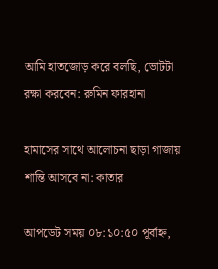আমি হাতজোড় করে বলছি, ভোটটা রক্ষা করবেন: রুমিন ফারহানা

হামাসের সাথে আলোচনা ছাড়া গাজায় শান্তি আসবে না: কাতার

আপডেট সময় ০৮:১০:৫০ পূর্বাহ্ন,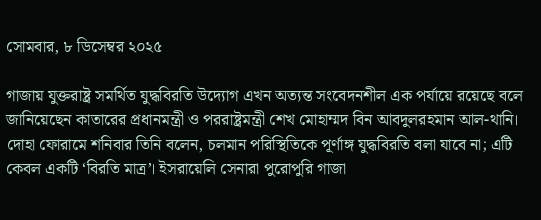সোমবার, ৮ ডিসেম্বর ২০২৫

গাজায় যুক্তরাষ্ট্র সমর্থিত যুদ্ধবিরতি উদ্যোগ এখন অত্যন্ত সংবেদনশীল এক পর্যায়ে রয়েছে বলে জানিয়েছেন কাতারের প্রধানমন্ত্রী ও পররাষ্ট্রমন্ত্রী শেখ মোহাম্মদ বিন আবদুলরহমান আল-থানি। দোহা ফোরামে শনিবার তিনি বলেন, চলমান পরিস্থিতিকে পূর্ণাঙ্গ যুদ্ধবিরতি বলা যাবে না; এটি কেবল একটি ‘বিরতি মাত্র’। ইসরায়েলি সেনারা পুরোপুরি গাজা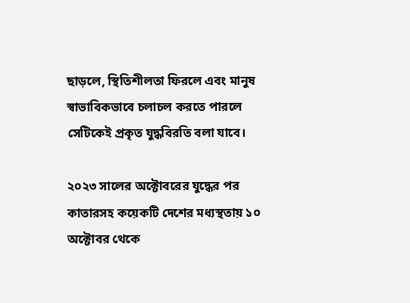ছাড়লে, স্থিতিশীলতা ফিরলে এবং মানুষ স্বাভাবিকভাবে চলাচল করতে পারলে সেটিকেই প্রকৃত যুদ্ধবিরতি বলা যাবে।

২০২৩ সালের অক্টোবরের যুদ্ধের পর কাতারসহ কয়েকটি দেশের মধ্যস্থতায় ১০ অক্টোবর থেকে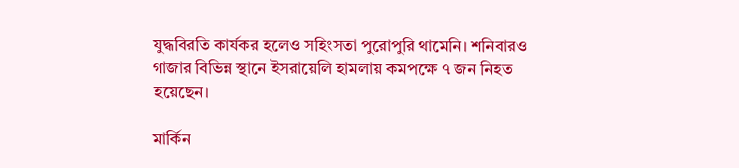যুদ্ধবিরতি কার্যকর হলেও সহিংসতা পুরোপুরি থামেনি। শনিবারও গাজার বিভিন্ন স্থানে ইসরায়েলি হামলায় কমপক্ষে ৭ জন নিহত হয়েছেন।

মার্কিন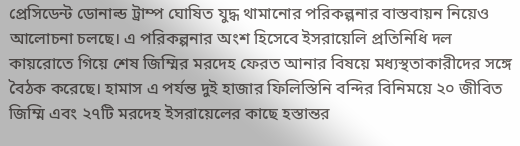প্রেসিডেন্ট ডোনাল্ড ট্রাম্প ঘোষিত যুদ্ধ থামানোর পরিকল্পনার বাস্তবায়ন নিয়েও আলোচনা চলছে। এ পরিকল্পনার অংশ হিসেবে ইসরায়েলি প্রতিনিধি দল কায়রোতে গিয়ে শেষ জিম্মির মরদেহ ফেরত আনার বিষয়ে মধ্যস্থতাকারীদের সঙ্গে বৈঠক করেছে। হামাস এ পর্যন্ত দুই হাজার ফিলিস্তিনি বন্দির বিনিময়ে ২০ জীবিত জিম্মি এবং ২৭টি মরদেহ ইসরায়েলের কাছে হস্তান্তর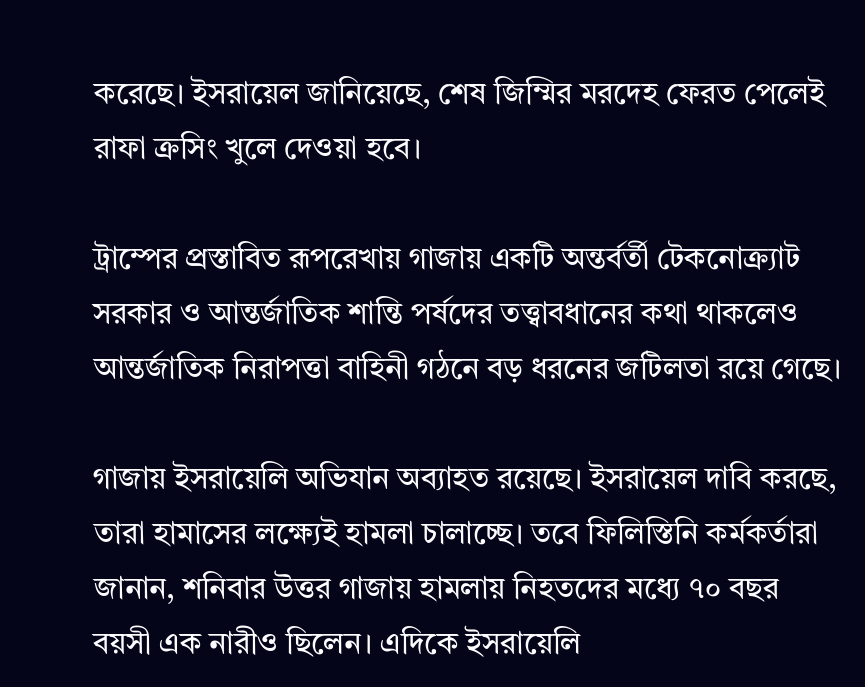করেছে। ইসরায়েল জানিয়েছে, শেষ জিম্মির মরদেহ ফেরত পেলেই রাফা ক্রসিং খুলে দেওয়া হবে।

ট্রাম্পের প্রস্তাবিত রূপরেখায় গাজায় একটি অন্তর্বর্তী টেকনোক্র্যাট সরকার ও আন্তর্জাতিক শান্তি পর্ষদের তত্ত্বাবধানের কথা থাকলেও আন্তর্জাতিক নিরাপত্তা বাহিনী গঠনে বড় ধরনের জটিলতা রয়ে গেছে।

গাজায় ইসরায়েলি অভিযান অব্যাহত রয়েছে। ইসরায়েল দাবি করছে, তারা হামাসের লক্ষ্যেই হামলা চালাচ্ছে। তবে ফিলিস্তিনি কর্মকর্তারা জানান, শনিবার উত্তর গাজায় হামলায় নিহতদের মধ্যে ৭০ বছর বয়সী এক নারীও ছিলেন। এদিকে ইসরায়েলি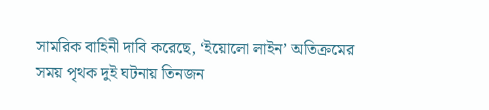সামরিক বাহিনী দাবি করেছে, ‘ইয়োলো লাইন’ অতিক্রমের সময় পৃথক দুই ঘটনায় তিনজন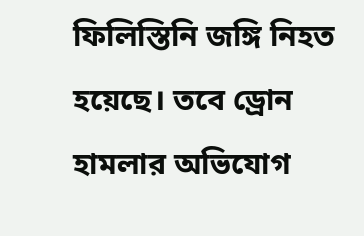ফিলিস্তিনি জঙ্গি নিহত হয়েছে। তবে ড্রোন হামলার অভিযোগ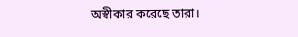অস্বীকার করেছে তারা।